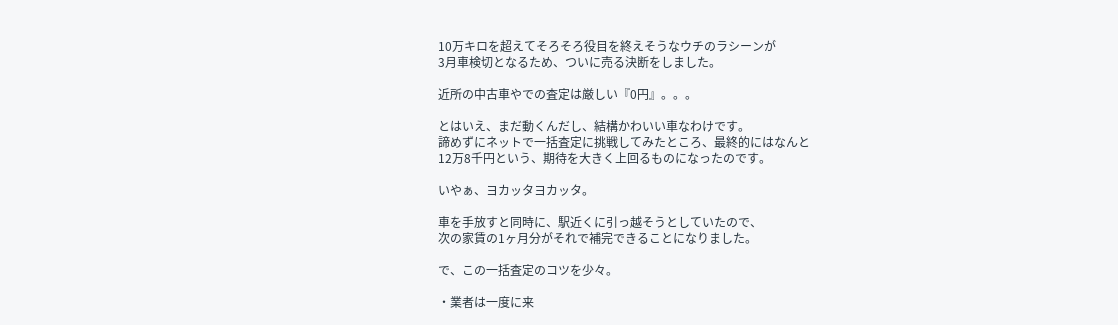10万キロを超えてそろそろ役目を終えそうなウチのラシーンが
3月車検切となるため、ついに売る決断をしました。

近所の中古車やでの査定は厳しい『0円』。。。

とはいえ、まだ動くんだし、結構かわいい車なわけです。
諦めずにネットで一括査定に挑戦してみたところ、最終的にはなんと
12万8千円という、期待を大きく上回るものになったのです。

いやぁ、ヨカッタヨカッタ。

車を手放すと同時に、駅近くに引っ越そうとしていたので、
次の家賃の1ヶ月分がそれで補完できることになりました。

で、この一括査定のコツを少々。

・業者は一度に来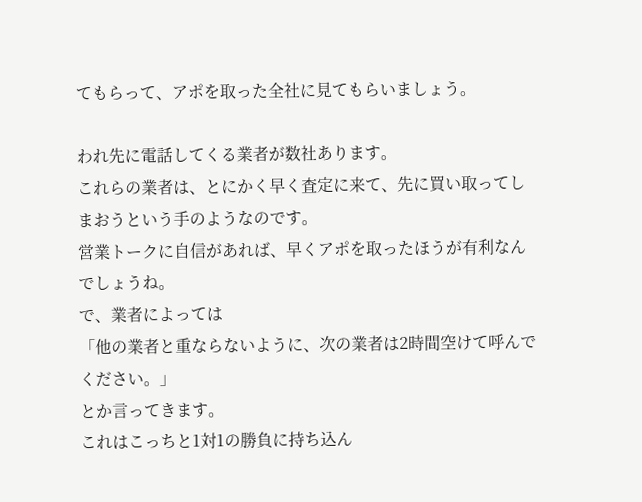てもらって、アポを取った全社に見てもらいましょう。

われ先に電話してくる業者が数社あります。
これらの業者は、とにかく早く査定に来て、先に買い取ってしまおうという手のようなのです。
営業トークに自信があれば、早くアポを取ったほうが有利なんでしょうね。
で、業者によっては
「他の業者と重ならないように、次の業者は2時間空けて呼んでください。」
とか言ってきます。
これはこっちと1対1の勝負に持ち込ん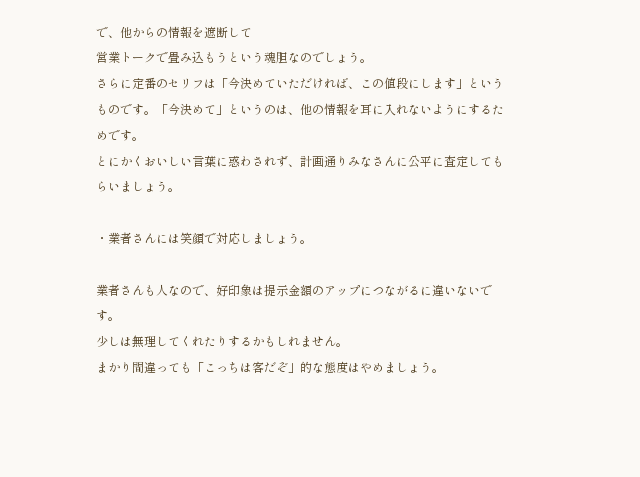で、他からの情報を遮断して
営業トークで畳み込もうという魂胆なのでしょう。
さらに定番のセリフは「今決めていただければ、この値段にします」という
ものです。「今決めて」というのは、他の情報を耳に入れないようにするためです。
とにかくおいしい言葉に惑わされず、計画通りみなさんに公平に査定してもらいましょう。

・業者さんには笑顔で対応しましょう。

業者さんも人なので、好印象は提示金額のアップにつながるに違いないです。
少しは無理してくれたりするかもしれません。
まかり間違っても「こっちは客だぞ」的な態度はやめましょう。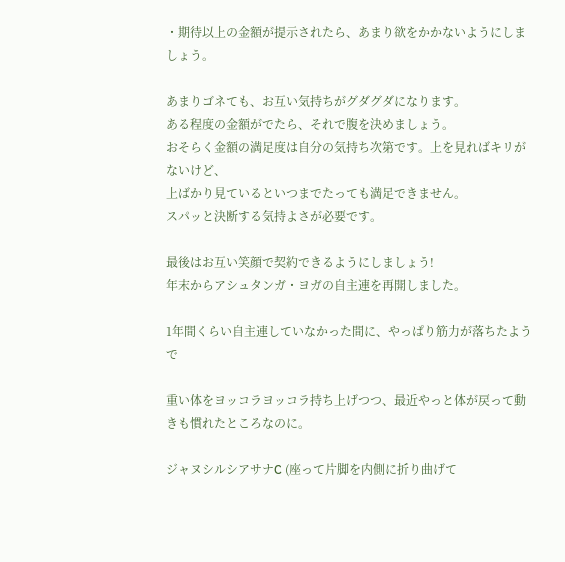・期待以上の金額が提示されたら、あまり欲をかかないようにしましょう。

あまりゴネても、お互い気持ちがグダグダになります。
ある程度の金額がでたら、それで腹を決めましょう。
おそらく金額の満足度は自分の気持ち次第です。上を見ればキリがないけど、
上ばかり見ているといつまでたっても満足できません。
スパッと決断する気持よさが必要です。

最後はお互い笑顔で契約できるようにしましょう!
年末からアシュタンガ・ヨガの自主連を再開しました。

1年間くらい自主連していなかった間に、やっぱり筋力が落ちたようで

重い体をヨッコラヨッコラ持ち上げつつ、最近やっと体が戻って動きも慣れたところなのに。

ジャヌシルシアサナC (座って片脚を内側に折り曲げて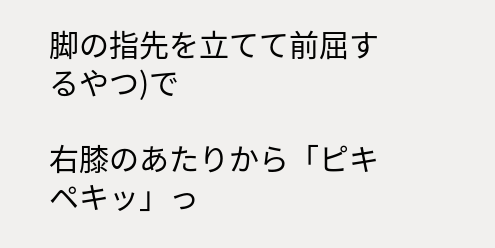脚の指先を立てて前屈するやつ)で

右膝のあたりから「ピキペキッ」っ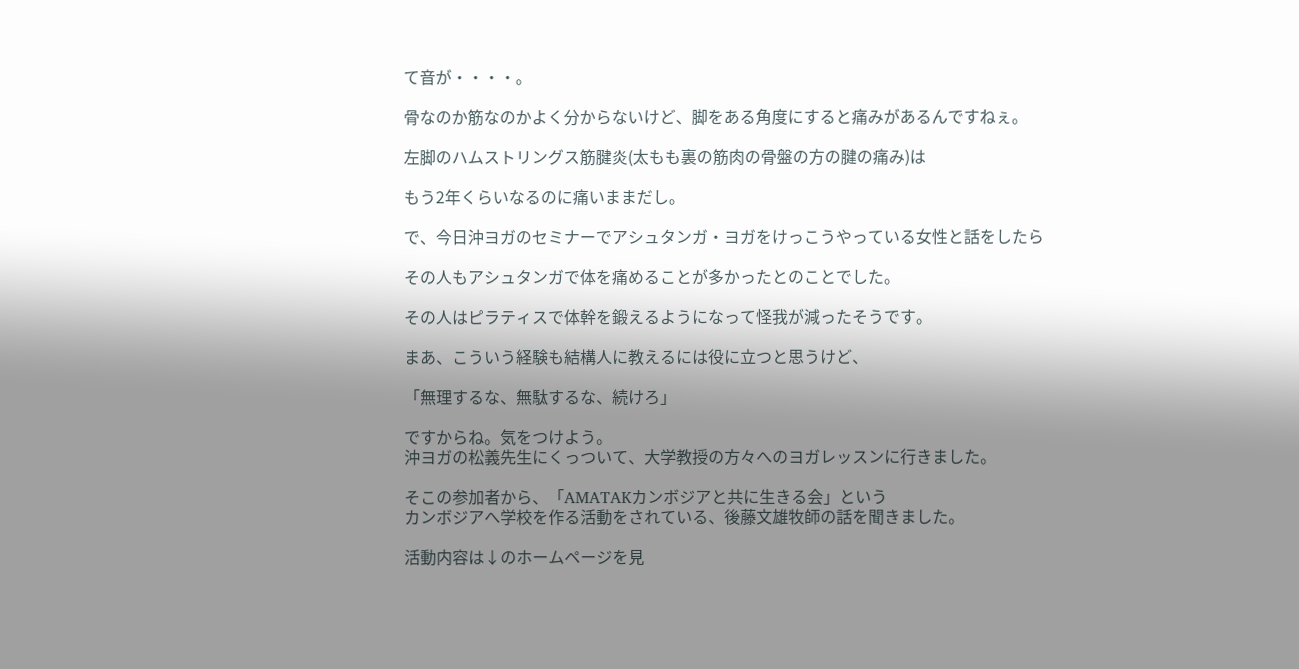て音が・・・・。

骨なのか筋なのかよく分からないけど、脚をある角度にすると痛みがあるんですねぇ。

左脚のハムストリングス筋腱炎(太もも裏の筋肉の骨盤の方の腱の痛み)は

もう2年くらいなるのに痛いままだし。

で、今日沖ヨガのセミナーでアシュタンガ・ヨガをけっこうやっている女性と話をしたら

その人もアシュタンガで体を痛めることが多かったとのことでした。

その人はピラティスで体幹を鍛えるようになって怪我が減ったそうです。

まあ、こういう経験も結構人に教えるには役に立つと思うけど、

「無理するな、無駄するな、続けろ」

ですからね。気をつけよう。
沖ヨガの松義先生にくっついて、大学教授の方々へのヨガレッスンに行きました。

そこの参加者から、「AMATAKカンボジアと共に生きる会」という
カンボジアへ学校を作る活動をされている、後藤文雄牧師の話を聞きました。

活動内容は↓のホームページを見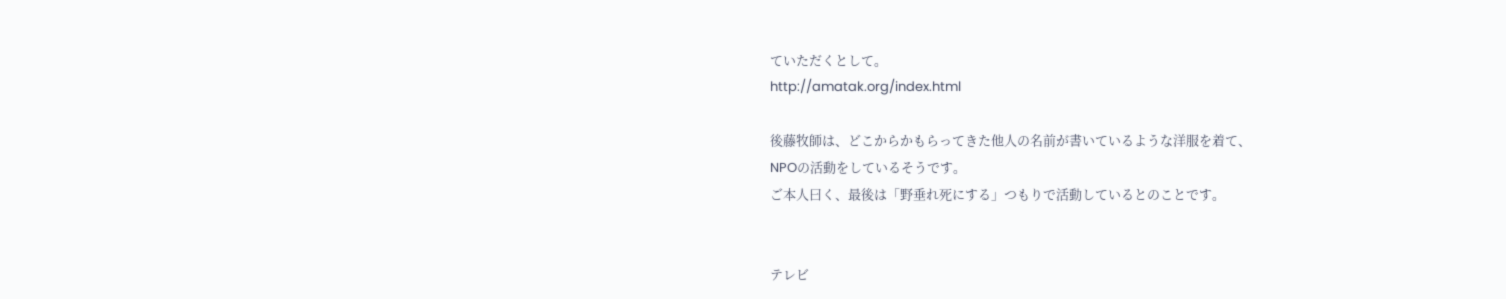ていただくとして。
http://amatak.org/index.html

後藤牧師は、どこからかもらってきた他人の名前が書いているような洋服を着て、
NPOの活動をしているそうです。
ご本人曰く、最後は「野垂れ死にする」つもりで活動しているとのことです。


テレビ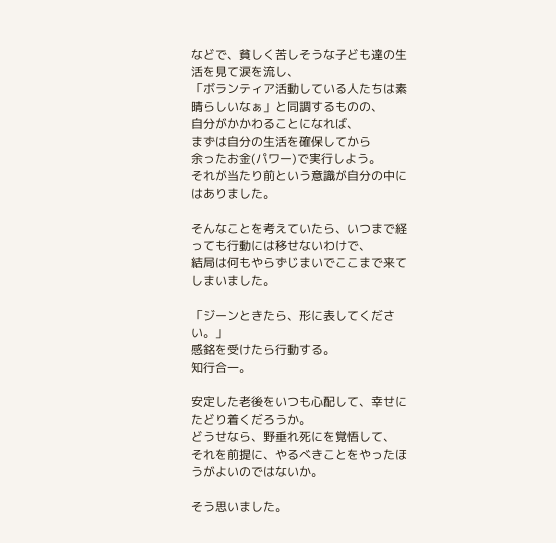などで、貧しく苦しそうな子ども達の生活を見て涙を流し、
「ボランティア活動している人たちは素晴らしいなぁ」と同調するものの、
自分がかかわることになれば、
まずは自分の生活を確保してから
余ったお金(パワー)で実行しよう。
それが当たり前という意識が自分の中にはありました。

そんなことを考えていたら、いつまで経っても行動には移せないわけで、
結局は何もやらずじまいでここまで来てしまいました。

「ジーンときたら、形に表してください。」
感銘を受けたら行動する。
知行合一。

安定した老後をいつも心配して、幸せにたどり着くだろうか。
どうせなら、野垂れ死にを覚悟して、
それを前提に、やるべきことをやったほうがよいのではないか。

そう思いました。